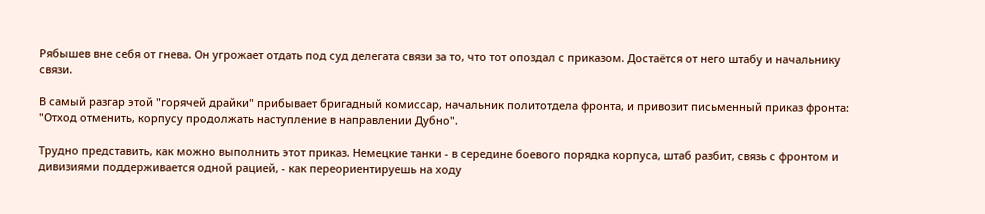Рябышев вне себя от гнева. Он угрожает отдать под суд делегата связи за то, что тот опоздал с приказом. Достаётся от него штабу и начальнику связи.

В самый разгар этой "горячей драйки" прибывает бригадный комиссар, начальник политотдела фронта, и привозит письменный приказ фронта: "Отход отменить, корпусу продолжать наступление в направлении Дубно".

Трудно представить, как можно выполнить этот приказ. Немецкие танки - в середине боевого порядка корпуса, штаб разбит, связь с фронтом и дивизиями поддерживается одной рацией, - как переориентируешь на ходу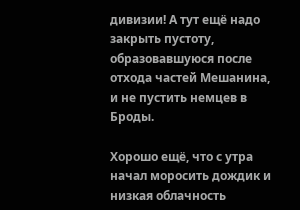дивизии! А тут ещё надо закрыть пустоту, образовавшуюся после отхода частей Мешанина, и не пустить немцев в Броды.

Хорошо ещё, что с утра начал моросить дождик и низкая облачность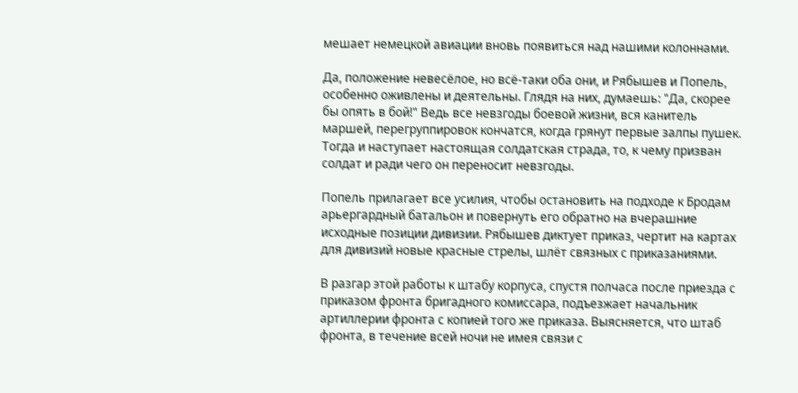мешает немецкой авиации вновь появиться над нашими колоннами.

Да, положение невесёлое, но всё-таки оба они, и Рябышев и Попель, особенно оживлены и деятельны. Глядя на них, думаешь: "Да, скорее бы опять в бой!" Ведь все невзгоды боевой жизни, вся канитель маршей, перегруппировок кончатся, когда грянут первые залпы пушек. Тогда и наступает настоящая солдатская страда, то, к чему призван солдат и ради чего он переносит невзгоды.

Попель прилагает все усилия, чтобы остановить на подходе к Бродам арьергардный батальон и повернуть его обратно на вчерашние исходные позиции дивизии. Рябышев диктует приказ, чертит на картах для дивизий новые красные стрелы, шлёт связных с приказаниями.

В разгар этой работы к штабу корпуса, спустя полчаса после приезда с приказом фронта бригадного комиссара, подъезжает начальник артиллерии фронта с копией того же приказа. Выясняется, что штаб фронта, в течение всей ночи не имея связи с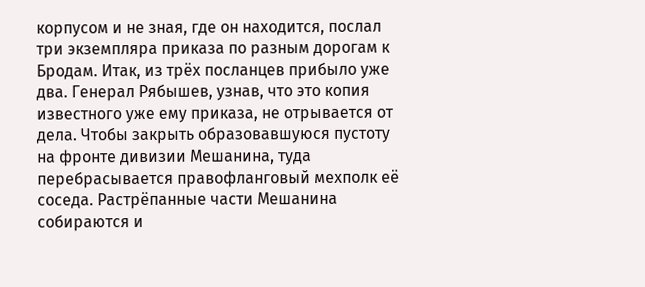корпусом и не зная, где он находится, послал три экземпляра приказа по разным дорогам к Бродам. Итак, из трёх посланцев прибыло уже два. Генерал Рябышев, узнав, что это копия известного уже ему приказа, не отрывается от дела. Чтобы закрыть образовавшуюся пустоту на фронте дивизии Мешанина, туда перебрасывается правофланговый мехполк её соседа. Растрёпанные части Мешанина собираются и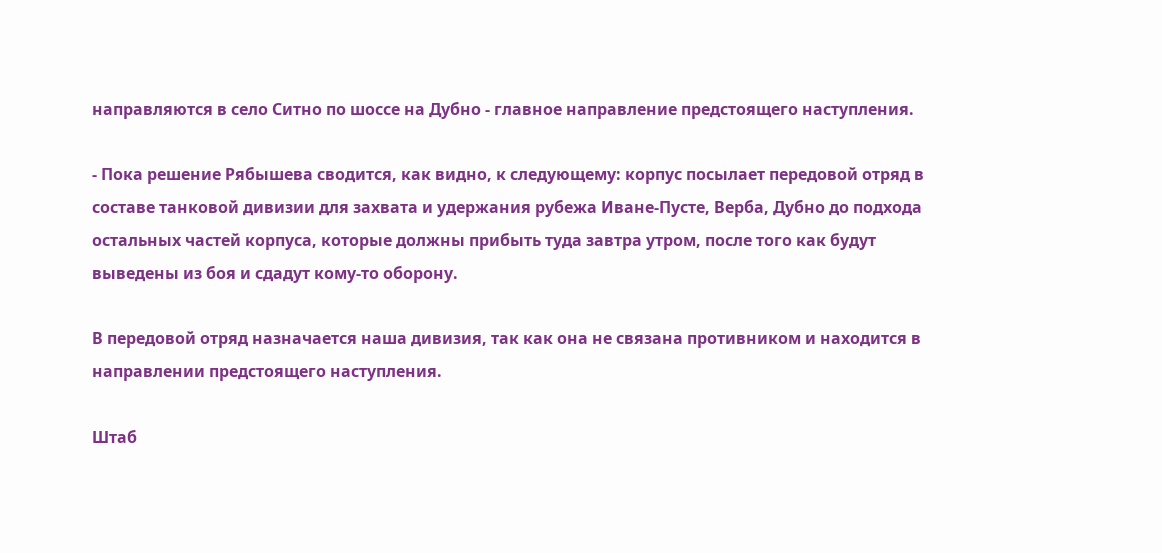направляются в село Ситно по шоссе на Дубно - главное направление предстоящего наступления.

- Пока решение Рябышева сводится, как видно, к следующему: корпус посылает передовой отряд в составе танковой дивизии для захвата и удержания рубежа Иване-Пусте, Верба, Дубно до подхода остальных частей корпуса, которые должны прибыть туда завтра утром, после того как будут выведены из боя и сдадут кому-то оборону.

В передовой отряд назначается наша дивизия, так как она не связана противником и находится в направлении предстоящего наступления.

Штаб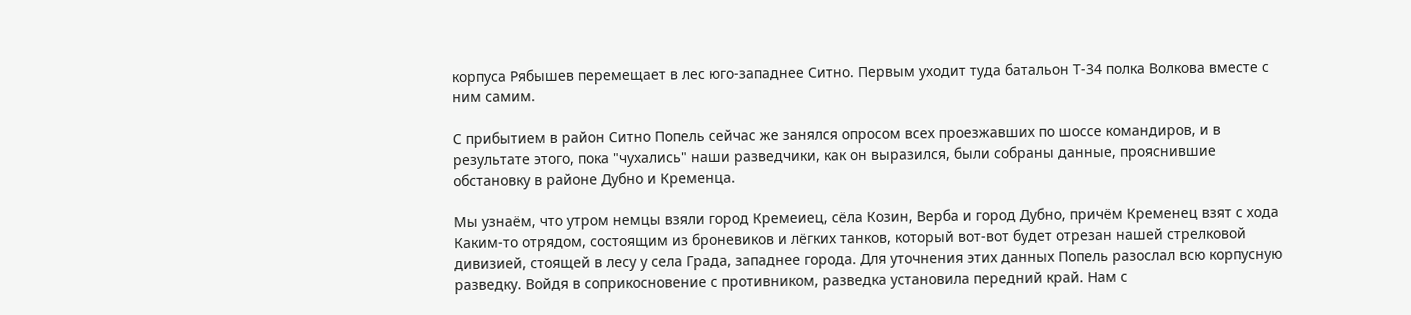корпуса Рябышев перемещает в лес юго-западнее Ситно. Первым уходит туда батальон Т-34 полка Волкова вместе с ним самим.

С прибытием в район Ситно Попель сейчас же занялся опросом всех проезжавших по шоссе командиров, и в результате этого, пока "чухались" наши разведчики, как он выразился, были собраны данные, прояснившие обстановку в районе Дубно и Кременца.

Мы узнаём, что утром немцы взяли город Кремеиец, сёла Козин, Верба и город Дубно, причём Кременец взят с хода Каким-то отрядом, состоящим из броневиков и лёгких танков, который вот-вот будет отрезан нашей стрелковой дивизией, стоящей в лесу у села Града, западнее города. Для уточнения этих данных Попель разослал всю корпусную разведку. Войдя в соприкосновение с противником, разведка установила передний край. Нам с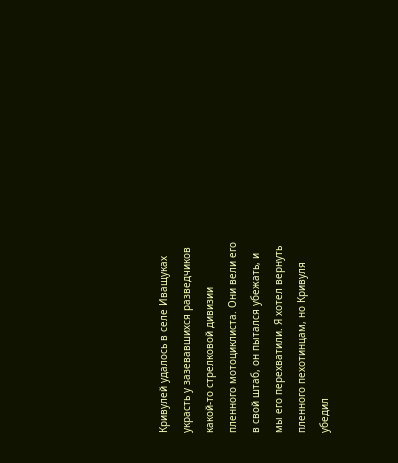Кривулей удалось в селе Иващуках украсть у зазевавшихся разведчиков какой-то стрелковой дивизии пленного мотоциклиста. Они вели его в свой штаб, он пытался убежать, и мы его перехватили. Я хотел вернуть пленного пехотинцам, но Кривуля убедил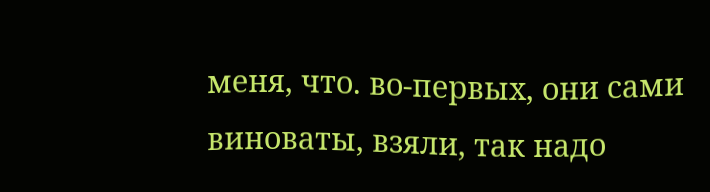меня, что. во-первых, они сами виноваты, взяли, так надо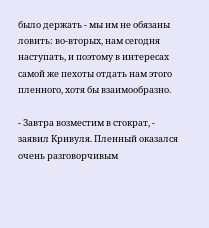было держать - мы им не обязаны ловить: во-вторых, нам сегодня наступать, и поэтому в интересах самой же пехоты отдать нам этого пленного, хотя бы взаимообразно.

- Завтра возместим в стократ, - заявил Кривуля. Пленный оказался очень разговорчивым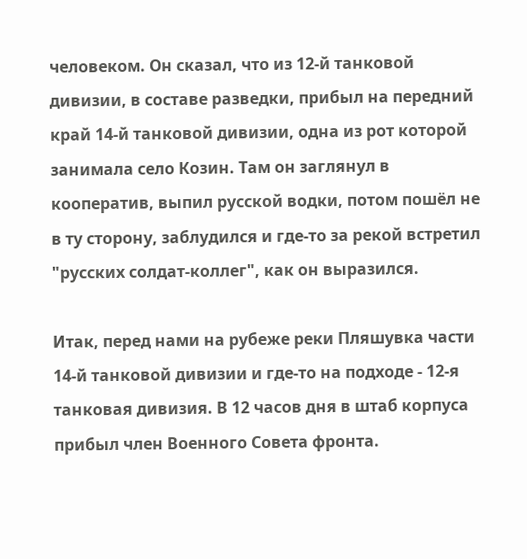человеком. Он сказал, что из 12-й танковой дивизии, в составе разведки, прибыл на передний край 14-й танковой дивизии, одна из рот которой занимала село Козин. Там он заглянул в кооператив, выпил русской водки, потом пошёл не в ту сторону, заблудился и где-то за рекой встретил "русских солдат-коллег", как он выразился.

Итак, перед нами на рубеже реки Пляшувка части 14-й танковой дивизии и где-то на подходе - 12-я танковая дивизия. В 12 часов дня в штаб корпуса прибыл член Военного Совета фронта.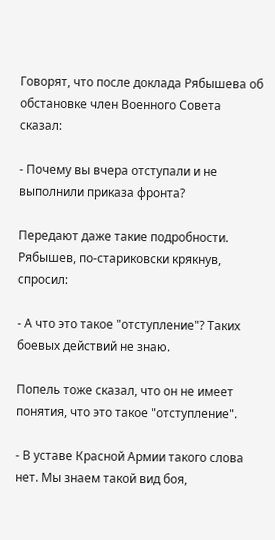Говорят, что после доклада Рябышева об обстановке член Военного Совета сказал:

- Почему вы вчера отступали и не выполнили приказа фронта?

Передают даже такие подробности. Рябышев, по-стариковски крякнув, спросил:

- А что это такое "отступление"? Таких боевых действий не знаю.

Попель тоже сказал, что он не имеет понятия, что это такое "отступление".

- В уставе Красной Армии такого слова нет. Мы знаем такой вид боя,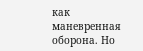как маневренная оборона. Но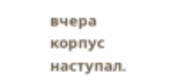вчера корпус наступал.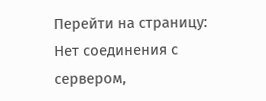Перейти на страницу:
Нет соединения с сервером,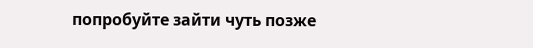попробуйте зайти чуть позже